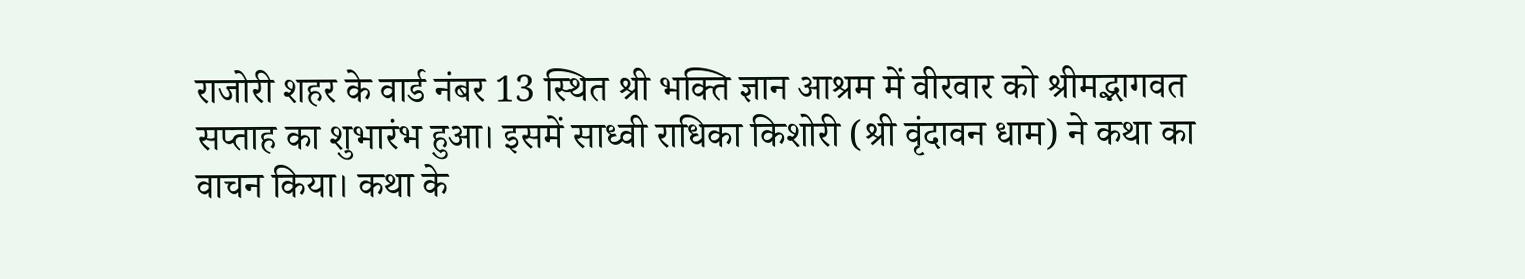राजोरी शहर के वार्ड नंबर 13 स्थित श्री भक्ति ज्ञान आश्रम में वीरवार को श्रीमद्भागवत सप्ताह का शुभारंभ हुआ। इसमें साध्वी राधिका किशोरी (श्री वृंदावन धाम) ने कथा का वाचन किया। कथा के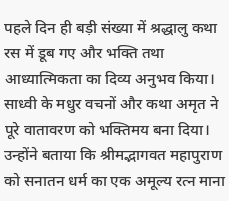पहले दिन ही बड़ी संख्या में श्रद्धालु कथा रस में डूब गए और भक्ति तथा आध्यात्मिकता का दिव्य अनुभव किया।
साध्वी के मधुर वचनों और कथा अमृत ने पूरे वातावरण को भक्तिमय बना दिया। उन्होंने बताया कि श्रीमद्भागवत महापुराण को सनातन धर्म का एक अमूल्य रत्न माना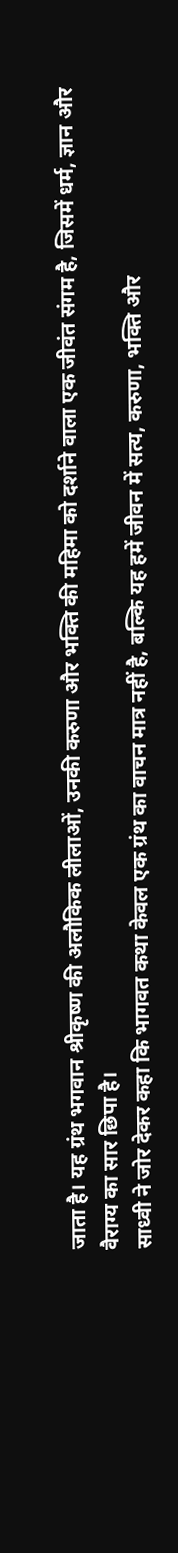जाता है। यह ग्रंथ भगवान श्रीकृष्ण की अलौकिक लीलाओं, उनकी करुणा और भक्ति की महिमा को दर्शाने वाला एक जीवंत संगम है, जिसमें धर्म, ज्ञान और वैराग्य का सार छिपा है।
साध्वी ने जोर देकर कहा कि भागवत कथा केवल एक ग्रंथ का वाचन मात्र नहीं है, बल्कि यह हमें जीवन में सत्य, करुणा, भक्ति और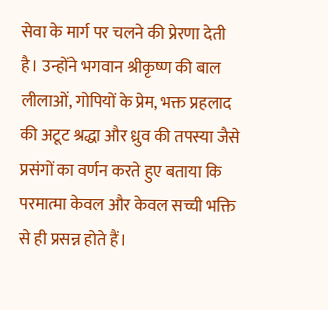सेवा के मार्ग पर चलने की प्रेरणा देती है। उन्होंने भगवान श्रीकृष्ण की बाल लीलाओं, गोपियों के प्रेम, भक्त प्रहलाद की अटूट श्रद्धा और ध्रुव की तपस्या जैसे प्रसंगों का वर्णन करते हुए बताया कि परमात्मा केवल और केवल सच्ची भक्ति से ही प्रसन्न होते हैं।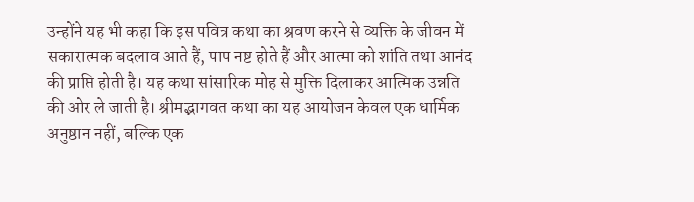उन्होंने यह भी कहा कि इस पवित्र कथा का श्रवण करने से व्यक्ति के जीवन में सकारात्मक बदलाव आते हैं, पाप नष्ट होते हैं और आत्मा को शांति तथा आनंद की प्राप्ति होती है। यह कथा सांसारिक मोह से मुक्ति दिलाकर आत्मिक उन्नति की ओर ले जाती है। श्रीमद्भागवत कथा का यह आयोजन केवल एक धार्मिक अनुष्ठान नहीं, बल्कि एक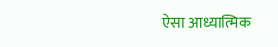ऐसा आध्यात्मिक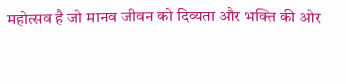महोत्सव है जो मानव जीवन को दिव्यता और भक्ति की ओर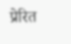प्रेरित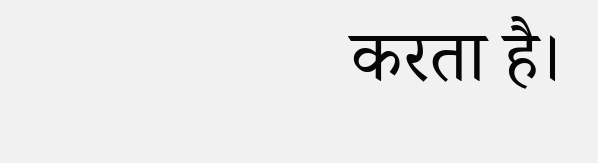करता है।